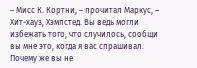– Мисс К. Кортни, – прочитал Маркус, – Хит-хауз, Хэмпстед. Вы ведь могли избежать того, что случилось, сообщи вы мне это, когда я вас спрашивал. Почему же вы не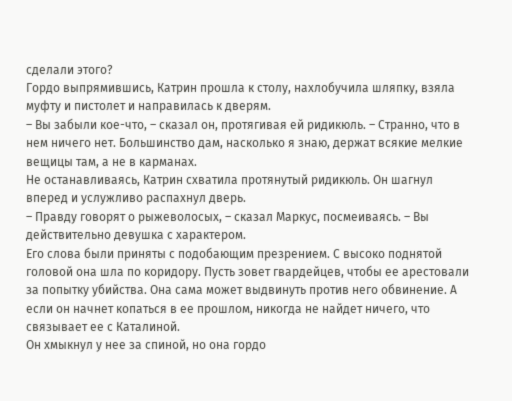сделали этого?
Гордо выпрямившись, Катрин прошла к столу, нахлобучила шляпку, взяла муфту и пистолет и направилась к дверям.
– Вы забыли кое-что, – сказал он, протягивая ей ридикюль. – Странно, что в нем ничего нет. Большинство дам, насколько я знаю, держат всякие мелкие вещицы там, а не в карманах.
Не останавливаясь, Катрин схватила протянутый ридикюль. Он шагнул вперед и услужливо распахнул дверь.
– Правду говорят о рыжеволосых, – сказал Маркус, посмеиваясь. – Вы действительно девушка с характером.
Его слова были приняты с подобающим презрением. С высоко поднятой головой она шла по коридору. Пусть зовет гвардейцев, чтобы ее арестовали за попытку убийства. Она сама может выдвинуть против него обвинение. А если он начнет копаться в ее прошлом, никогда не найдет ничего, что связывает ее с Каталиной.
Он хмыкнул у нее за спиной, но она гордо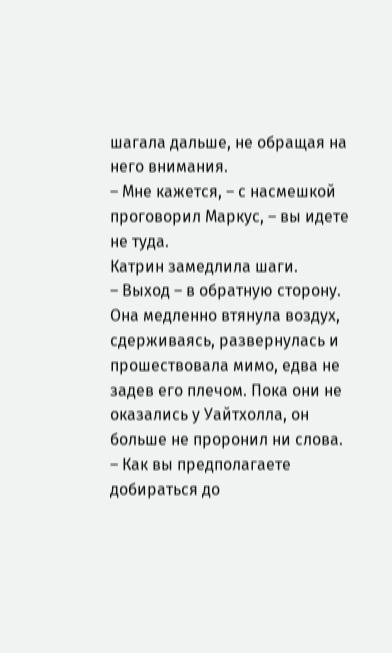шагала дальше, не обращая на него внимания.
– Мне кажется, – с насмешкой проговорил Маркус, – вы идете не туда.
Катрин замедлила шаги.
– Выход – в обратную сторону.
Она медленно втянула воздух, сдерживаясь, развернулась и прошествовала мимо, едва не задев его плечом. Пока они не оказались у Уайтхолла, он больше не проронил ни слова.
– Как вы предполагаете добираться до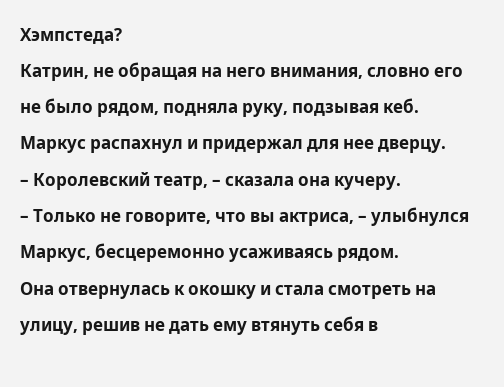Хэмпстеда?
Катрин, не обращая на него внимания, словно его не было рядом, подняла руку, подзывая кеб. Маркус распахнул и придержал для нее дверцу.
– Королевский театр, – сказала она кучеру.
– Только не говорите, что вы актриса, – улыбнулся Маркус, бесцеремонно усаживаясь рядом.
Она отвернулась к окошку и стала смотреть на улицу, решив не дать ему втянуть себя в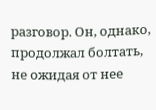разговор. Он, однако, продолжал болтать, не ожидая от нее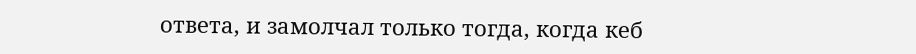ответа, и замолчал только тогда, когда кеб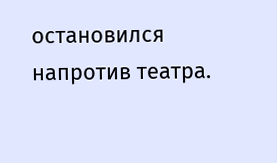остановился напротив театра.